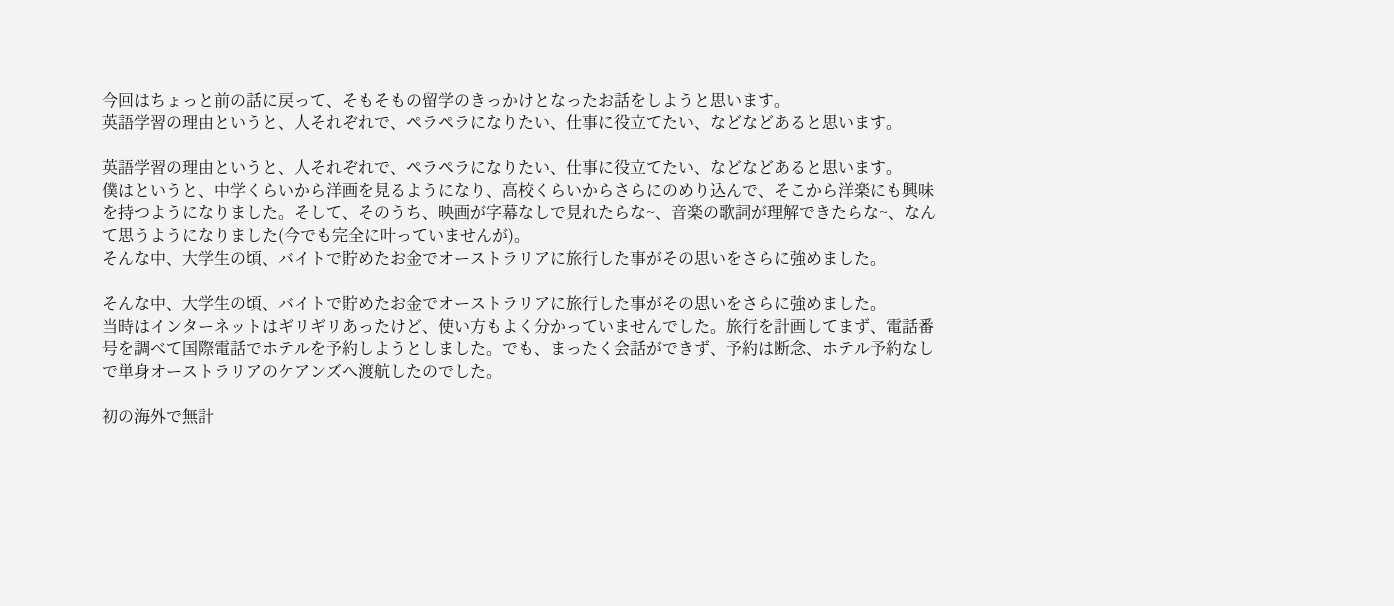今回はちょっと前の話に戻って、そもそもの留学のきっかけとなったお話をしようと思います。
英語学習の理由というと、人それぞれで、ペラペラになりたい、仕事に役立てたい、などなどあると思います。

英語学習の理由というと、人それぞれで、ペラペラになりたい、仕事に役立てたい、などなどあると思います。
僕はというと、中学くらいから洋画を見るようになり、高校くらいからさらにのめり込んで、そこから洋楽にも興味を持つようになりました。そして、そのうち、映画が字幕なしで見れたらな~、音楽の歌詞が理解できたらな~、なんて思うようになりました(今でも完全に叶っていませんが)。
そんな中、大学生の頃、バイトで貯めたお金でオーストラリアに旅行した事がその思いをさらに強めました。

そんな中、大学生の頃、バイトで貯めたお金でオーストラリアに旅行した事がその思いをさらに強めました。
当時はインターネットはギリギリあったけど、使い方もよく分かっていませんでした。旅行を計画してまず、電話番号を調べて国際電話でホテルを予約しようとしました。でも、まったく会話ができず、予約は断念、ホテル予約なしで単身オーストラリアのケアンズへ渡航したのでした。

初の海外で無計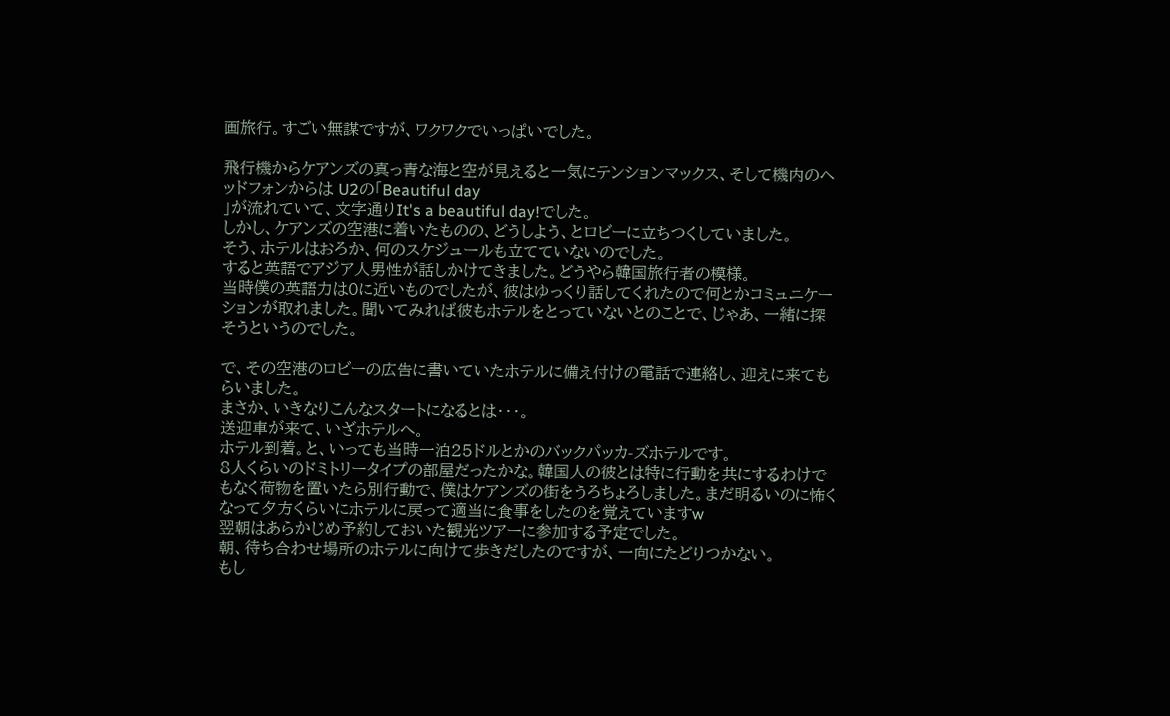画旅行。すごい無謀ですが、ワクワクでいっぱいでした。

飛行機からケアンズの真っ青な海と空が見えると一気にテンションマックス、そして機内のヘッドフォンからは U2の「Beautiful day
」が流れていて、文字通りIt's a beautiful day!でした。
しかし、ケアンズの空港に着いたものの、どうしよう、とロビーに立ちつくしていました。
そう、ホテルはおろか、何のスケジュールも立てていないのでした。
すると英語でアジア人男性が話しかけてきました。どうやら韓国旅行者の模様。
当時僕の英語力は0に近いものでしたが、彼はゆっくり話してくれたので何とかコミュニケーションが取れました。聞いてみれば彼もホテルをとっていないとのことで、じゃあ、一緒に探そうというのでした。

で、その空港のロビーの広告に書いていたホテルに備え付けの電話で連絡し、迎えに来てもらいました。
まさか、いきなりこんなスタートになるとは・・・。
送迎車が来て、いざホテルへ。
ホテル到着。と、いっても当時一泊25ドルとかのバックパッカ-ズホテルです。
8人くらいのドミトリータイプの部屋だったかな。韓国人の彼とは特に行動を共にするわけでもなく荷物を置いたら別行動で、僕はケアンズの街をうろちょろしました。まだ明るいのに怖くなって夕方くらいにホテルに戻って適当に食事をしたのを覚えていますw
翌朝はあらかじめ予約しておいた観光ツアーに参加する予定でした。
朝、待ち合わせ場所のホテルに向けて歩きだしたのですが、一向にたどりつかない。
もし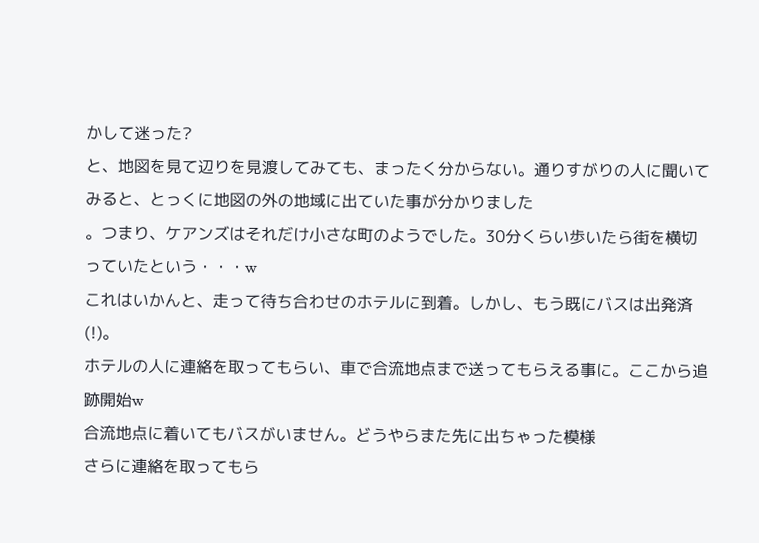かして迷った?
と、地図を見て辺りを見渡してみても、まったく分からない。通りすがりの人に聞いてみると、とっくに地図の外の地域に出ていた事が分かりました
。つまり、ケアンズはそれだけ小さな町のようでした。30分くらい歩いたら街を横切っていたという・・・w
これはいかんと、走って待ち合わせのホテルに到着。しかし、もう既にバスは出発済(!)。
ホテルの人に連絡を取ってもらい、車で合流地点まで送ってもらえる事に。ここから追跡開始w
合流地点に着いてもバスがいません。どうやらまた先に出ちゃった模様
さらに連絡を取ってもら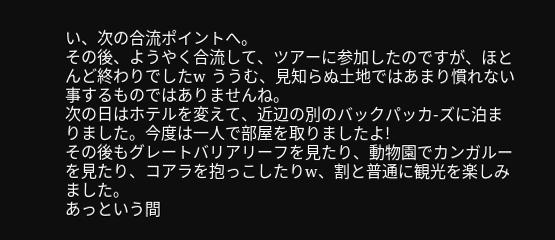い、次の合流ポイントへ。
その後、ようやく合流して、ツアーに参加したのですが、ほとんど終わりでしたw ううむ、見知らぬ土地ではあまり慣れない事するものではありませんね。
次の日はホテルを変えて、近辺の別のバックパッカ-ズに泊まりました。今度は一人で部屋を取りましたよ!
その後もグレートバリアリーフを見たり、動物園でカンガルーを見たり、コアラを抱っこしたりw、割と普通に観光を楽しみました。
あっという間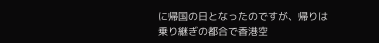に帰国の日となったのですが、帰りは乗り継ぎの都合で香港空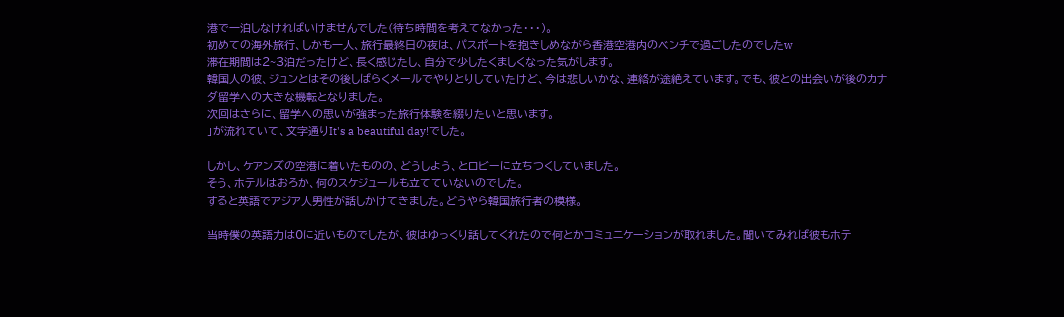港で一泊しなければいけませんでした(待ち時間を考えてなかった・・・)。
初めての海外旅行、しかも一人、旅行最終日の夜は、パスポートを抱きしめながら香港空港内のベンチで過ごしたのでしたw
滞在期間は2~3泊だったけど、長く感じたし、自分で少したくましくなった気がします。
韓国人の彼、ジュンとはその後しばらくメールでやりとりしていたけど、今は悲しいかな、連絡が途絶えています。でも、彼との出会いが後のカナダ留学への大きな機転となりました。
次回はさらに、留学への思いが強まった旅行体験を綴りたいと思います。
」が流れていて、文字通りIt's a beautiful day!でした。

しかし、ケアンズの空港に着いたものの、どうしよう、とロビーに立ちつくしていました。
そう、ホテルはおろか、何のスケジュールも立てていないのでした。
すると英語でアジア人男性が話しかけてきました。どうやら韓国旅行者の模様。

当時僕の英語力は0に近いものでしたが、彼はゆっくり話してくれたので何とかコミュニケーションが取れました。聞いてみれば彼もホテ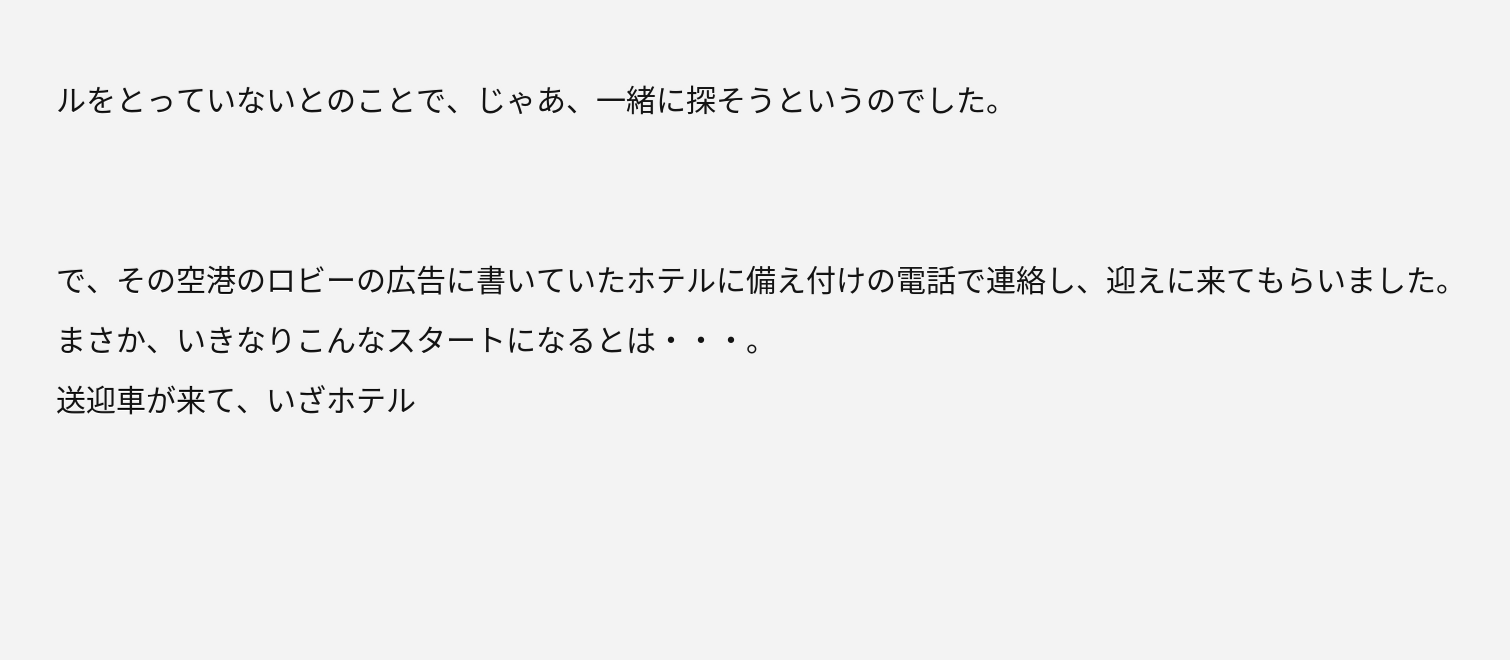ルをとっていないとのことで、じゃあ、一緒に探そうというのでした。


で、その空港のロビーの広告に書いていたホテルに備え付けの電話で連絡し、迎えに来てもらいました。
まさか、いきなりこんなスタートになるとは・・・。
送迎車が来て、いざホテル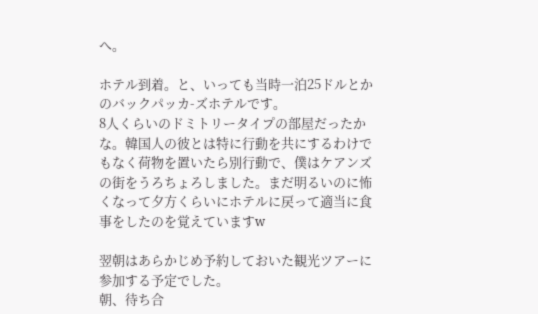へ。

ホテル到着。と、いっても当時一泊25ドルとかのバックパッカ-ズホテルです。
8人くらいのドミトリータイプの部屋だったかな。韓国人の彼とは特に行動を共にするわけでもなく荷物を置いたら別行動で、僕はケアンズの街をうろちょろしました。まだ明るいのに怖くなって夕方くらいにホテルに戻って適当に食事をしたのを覚えていますw

翌朝はあらかじめ予約しておいた観光ツアーに参加する予定でした。
朝、待ち合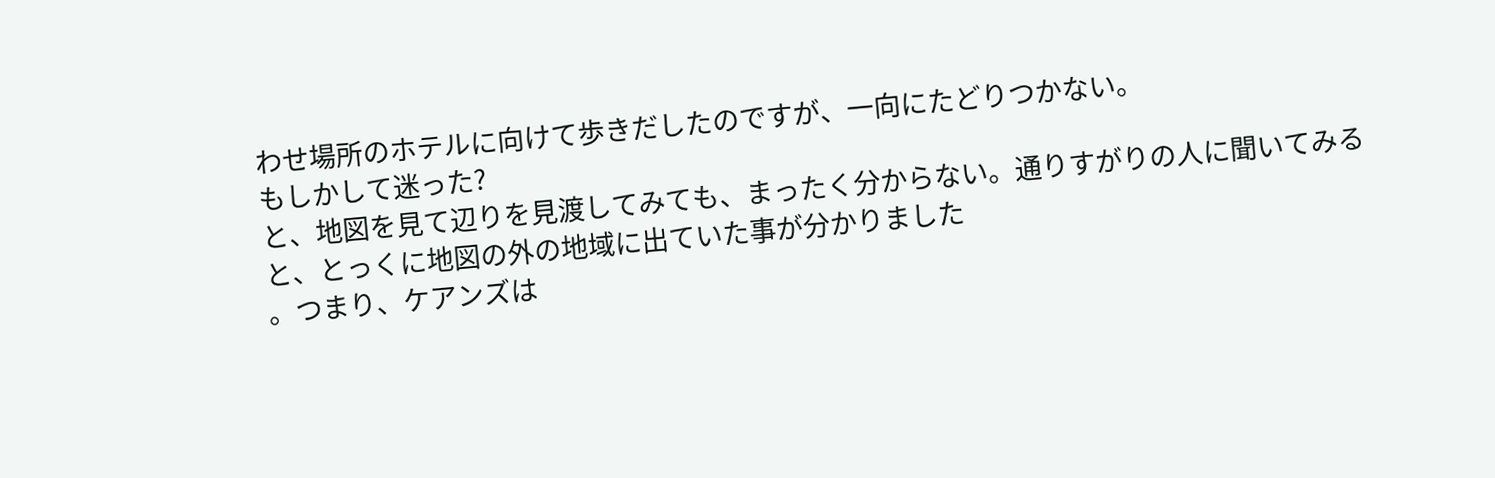わせ場所のホテルに向けて歩きだしたのですが、一向にたどりつかない。
もしかして迷った?
と、地図を見て辺りを見渡してみても、まったく分からない。通りすがりの人に聞いてみると、とっくに地図の外の地域に出ていた事が分かりました
。つまり、ケアンズは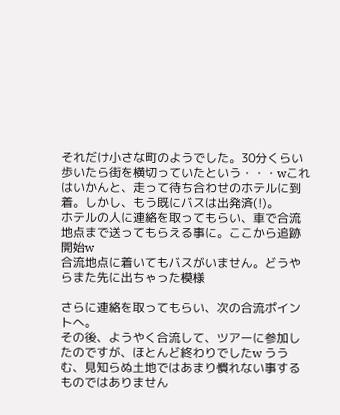それだけ小さな町のようでした。30分くらい歩いたら街を横切っていたという・・・wこれはいかんと、走って待ち合わせのホテルに到着。しかし、もう既にバスは出発済(!)。
ホテルの人に連絡を取ってもらい、車で合流地点まで送ってもらえる事に。ここから追跡開始w
合流地点に着いてもバスがいません。どうやらまた先に出ちゃった模様

さらに連絡を取ってもらい、次の合流ポイントへ。
その後、ようやく合流して、ツアーに参加したのですが、ほとんど終わりでしたw ううむ、見知らぬ土地ではあまり慣れない事するものではありません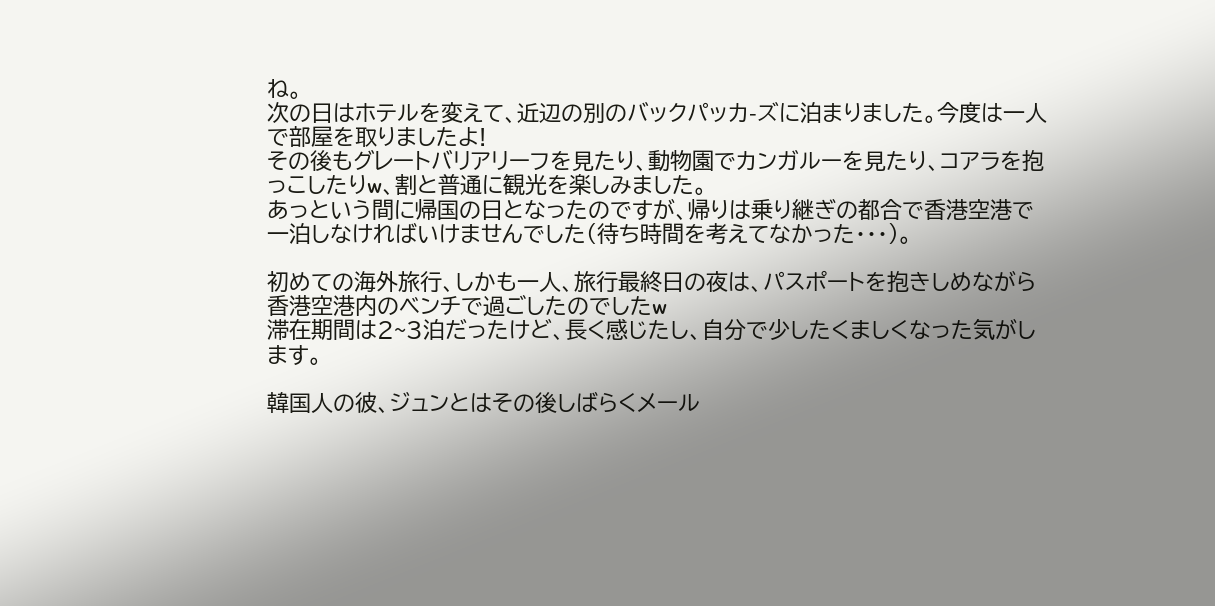ね。
次の日はホテルを変えて、近辺の別のバックパッカ-ズに泊まりました。今度は一人で部屋を取りましたよ!
その後もグレートバリアリーフを見たり、動物園でカンガルーを見たり、コアラを抱っこしたりw、割と普通に観光を楽しみました。
あっという間に帰国の日となったのですが、帰りは乗り継ぎの都合で香港空港で一泊しなければいけませんでした(待ち時間を考えてなかった・・・)。

初めての海外旅行、しかも一人、旅行最終日の夜は、パスポートを抱きしめながら香港空港内のベンチで過ごしたのでしたw
滞在期間は2~3泊だったけど、長く感じたし、自分で少したくましくなった気がします。

韓国人の彼、ジュンとはその後しばらくメール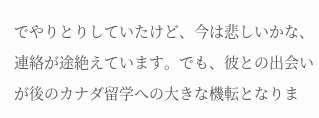でやりとりしていたけど、今は悲しいかな、連絡が途絶えています。でも、彼との出会いが後のカナダ留学への大きな機転となりま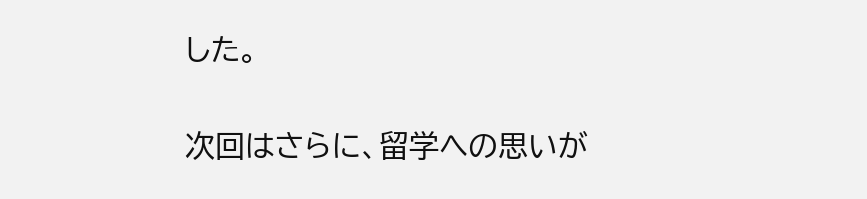した。

次回はさらに、留学への思いが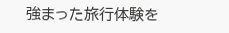強まった旅行体験を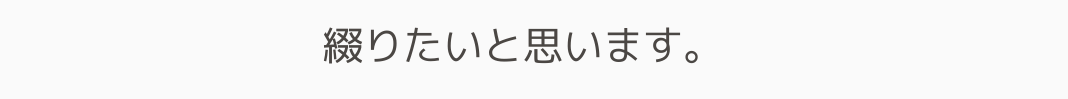綴りたいと思います。